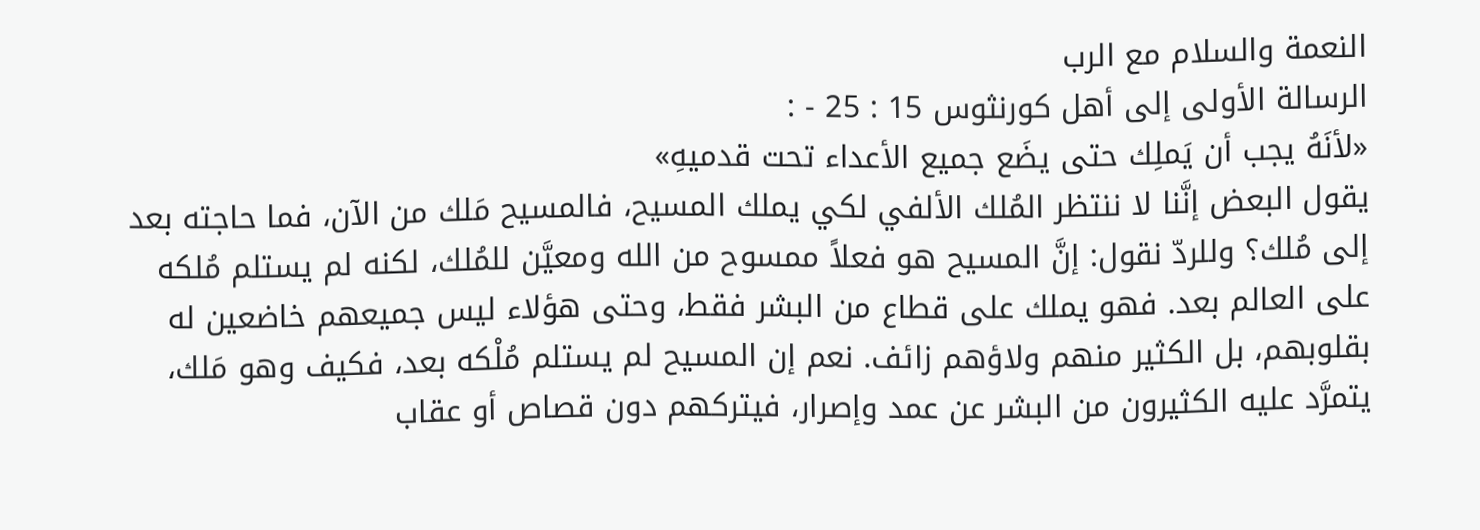النعمة والسلام مع الرب
الرسالة الأولى إلى أهل كورنثوس 15 : 25 - :
«لأنَهُ يجب أن يَملِك حتى يضَع جميع الأعداء تحت قدميهِ»
يقول البعض إنَّنا لا ننتظر المُلك الألفي لكي يملك المسيح، فالمسيح مَلك من الآن، فما حاجته بعد إلى مُلك؟ وللردّ نقول: إنَّ المسيح هو فعلاً ممسوح من الله ومعيَّن للمُلك، لكنه لم يستلم مُلكه على العالم بعد. فهو يملك على قطاع من البشر فقط، وحتى هؤلاء ليس جميعهم خاضعين له بقلوبهم، بل الكثير منهم ولاؤهم زائف. نعم إن المسيح لم يستلم مُلْكه بعد، فكيف وهو مَلك، يتمرَّد عليه الكثيرون من البشر عن عمد وإصرار، فيتركهم دون قصاص أو عقاب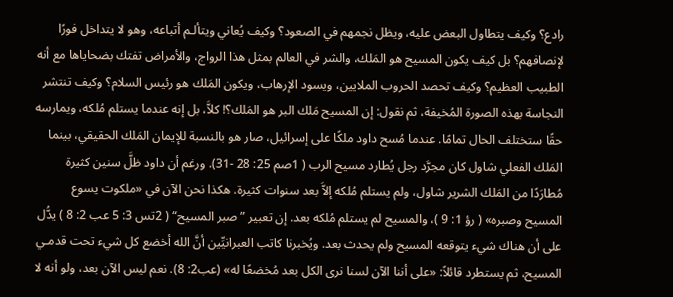رادع؟ وكيف يتطاول البعض عليه، ويظل نجمهم في الصعود؟ وكيف يُعاني ويتألـم أتباعه، وهو لا يتداخل فورًا لإنصافهم؟ بل كيف يكون المسيح هو المَلك، والشر في العالم بمثل هذا الرواج، والأمراض تفتك بضحاياها مع أنه الطبيب العظيم؟ وكيف تحصد الحروب الملايين، ويسود الإرهاب، ويكون المَلك هو رئيس السلام؟ وكيف تنتشر النجاسة بهذه الصورة المُخيفة، ثم نقول: إن المسيح مَلك البر هو المَلك؟! كلاَّ، بل إنه عندما يستلم مُلكه، ويمارسه حقًا ستختلف الحال تمامًا. عندما مُسح داود ملكًا على إسرائيل، صار هو بالنسبة للإيمان المَلك الحقيقي، بينما المَلك الفعلي شاول كان مجرَّد رجل يُطارد مسيح الرب ( 1صم 25: 28 -31). ورغم أن داود ظلَّ سنين كثيرة مُطارَدًا من المَلك الشرير شاول، ولم يستلم مُلكه إلاَّ بعد سنوات كثيرة. هكذا نحن الآن في «ملكوت يسوع المسيح وصبره» ( رؤ 1: 9 )، والمسيح لم يستلم مُلكه بعد. إن تعبير ”صبر المسيح“ ( 2تس 3: 5 عب 2: 8 ) يدُّل على أن هناك شيء يتوقعه المسيح ولم يحدث بعد. ويُخبرنا كاتب العبرانيِّين أنَّ الله أخضع كل شيء تحت قدمـي المسيح، ثم يستطرد قائلاً: «على أننا الآن لسنا نرى الكل بعد مُخضعًا له» (عب2: 8). نعم ليس الآن بعد، ولو أنه لا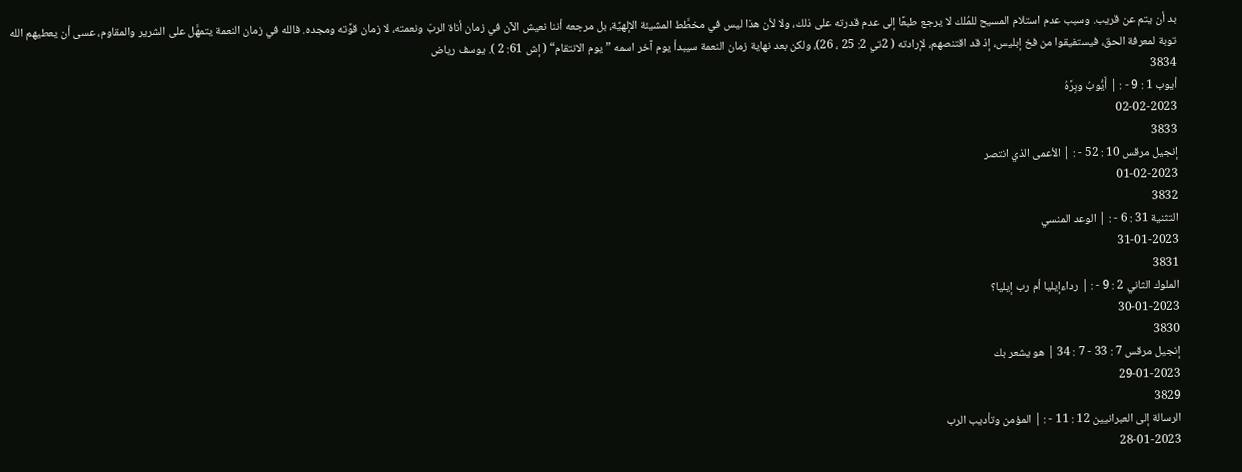بد أن يتم عن قريب. وسبب عدم استلام المسيح للمُلك لا يرجع طبعًا إلى عدم قدرته على ذلك، ولا لأن هذا ليس في مخطَّط المشيئة الإلهيَّة، بل مرجعه أننا نعيش الآن في زمان أناة الربّ ونعمته، لا زمان قوَّته ومجده. فالله في زمان النعمة يتمهَّل على الشرير والمقاوم، عسى أن يعطيهم الله توبة لمعرفة الحق، فيستفيقوا من فخ إبليس، إذ قد اقتنصهم، لإرادته ( 2تي 2: 25 ، 26)، ولكن بعد نهاية زمان النعمة سيبدأ يوم آخر اسمه ”يوم الانتقام“ ( إش 61: 2 ). يوسف رياض
3834
أيوب 1 : 9 - : | أَيُّوبُ وبِرَّهُ
02-02-2023
3833
إنجيل مرقس 10 : 52 - : | الأعمى الذي انتصر
01-02-2023
3832
التثنية 31 : 6 - : | الوعد المنسي
31-01-2023
3831
الملوك الثاني 2 : 9 - : | رداءإيليا أم رب إيليا؟
30-01-2023
3830
إنجيل مرقس 7 : 33 - 7 : 34 | هو يشعر بك
29-01-2023
3829
الرسالة إلى العبرانيين 12 : 11 - : | المؤمن وتأديب الرب
28-01-2023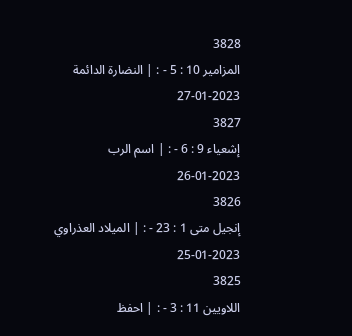3828
المزامير 10 : 5 - : | النضارة الدائمة
27-01-2023
3827
إشعياء 9 : 6 - : | اسم الرب
26-01-2023
3826
إنجيل متى 1 : 23 - : | الميلاد العذراوي
25-01-2023
3825
اللاويين 11 : 3 - : | احفظ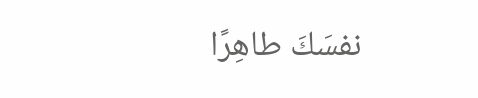نفسَكَ طاهِرًا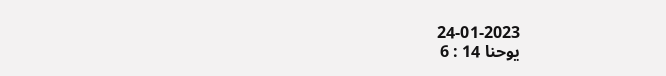24-01-2023
يوحنا 14 : 6